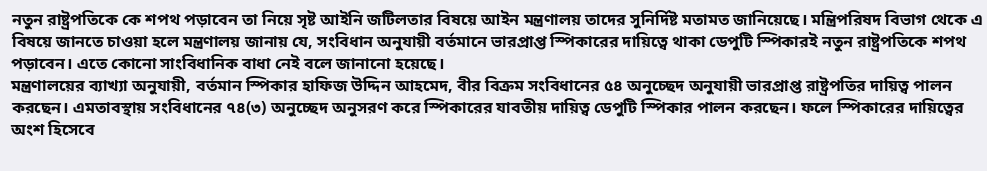নতুন রাষ্ট্রপতিকে কে শপথ পড়াবেন তা নিয়ে সৃষ্ট আইনি জটিলতার বিষয়ে আইন মন্ত্রণালয় তাদের সুনির্দিষ্ট মতামত জানিয়েছে। মন্ত্রিপরিষদ বিভাগ থেকে এ বিষয়ে জানতে চাওয়া হলে মন্ত্রণালয় জানায় যে, সংবিধান অনুযায়ী বর্তমানে ভারপ্রাপ্ত স্পিকারের দায়িত্বে থাকা ডেপুটি স্পিকারই নতুন রাষ্ট্রপতিকে শপথ পড়াবেন। এতে কোনো সাংবিধানিক বাধা নেই বলে জানানো হয়েছে।
মন্ত্রণালয়ের ব্যাখ্যা অনুযায়ী, বর্তমান স্পিকার হাফিজ উদ্দিন আহমেদ, বীর বিক্রম সংবিধানের ৫৪ অনুচ্ছেদ অনুযায়ী ভারপ্রাপ্ত রাষ্ট্রপতির দায়িত্ব পালন করছেন। এমতাবস্থায় সংবিধানের ৭৪(৩) অনুচ্ছেদ অনুসরণ করে স্পিকারের যাবতীয় দায়িত্ব ডেপুটি স্পিকার পালন করছেন। ফলে স্পিকারের দায়িত্বের অংশ হিসেবে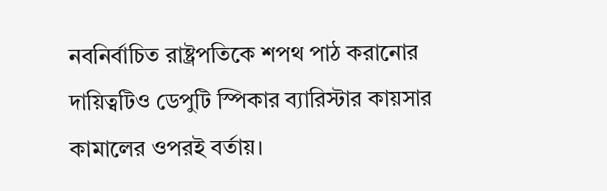নবনির্বাচিত রাষ্ট্রপতিকে শপথ পাঠ করানোর দায়িত্বটিও ডেপুটি স্পিকার ব্যারিস্টার কায়সার কামালের ওপরই বর্তায়।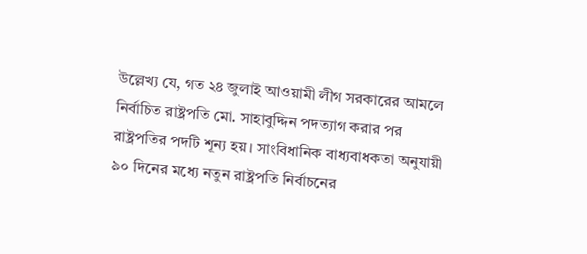উল্লেখ্য যে, গত ২৪ জুলাই আওয়ামী লীগ সরকারের আমলে নির্বাচিত রাষ্ট্রপতি মো. সাহাবুদ্দিন পদত্যাগ করার পর রাষ্ট্রপতির পদটি শূন্য হয়। সাংবিধানিক বাধ্যবাধকতা অনুযায়ী ৯০ দিনের মধ্যে নতুন রাষ্ট্রপতি নির্বাচনের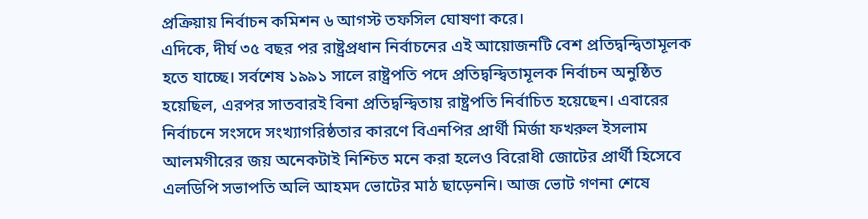প্রক্রিয়ায় নির্বাচন কমিশন ৬ আগস্ট তফসিল ঘোষণা করে।
এদিকে, দীর্ঘ ৩৫ বছর পর রাষ্ট্রপ্রধান নির্বাচনের এই আয়োজনটি বেশ প্রতিদ্বন্দ্বিতামূলক হতে যাচ্ছে। সর্বশেষ ১৯৯১ সালে রাষ্ট্রপতি পদে প্রতিদ্বন্দ্বিতামূলক নির্বাচন অনুষ্ঠিত হয়েছিল, এরপর সাতবারই বিনা প্রতিদ্বন্দ্বিতায় রাষ্ট্রপতি নির্বাচিত হয়েছেন। এবারের নির্বাচনে সংসদে সংখ্যাগরিষ্ঠতার কারণে বিএনপির প্রার্থী মির্জা ফখরুল ইসলাম আলমগীরের জয় অনেকটাই নিশ্চিত মনে করা হলেও বিরোধী জোটের প্রার্থী হিসেবে এলডিপি সভাপতি অলি আহমদ ভোটের মাঠ ছাড়েননি। আজ ভোট গণনা শেষে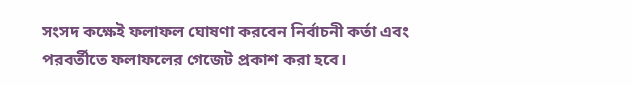সংসদ কক্ষেই ফলাফল ঘোষণা করবেন নির্বাচনী কর্তা এবং পরবর্তীতে ফলাফলের গেজেট প্রকাশ করা হবে।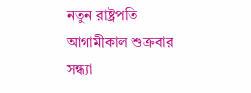নতুন রাষ্ট্রপতি আগামীকাল শুক্রবার সন্ধ্যা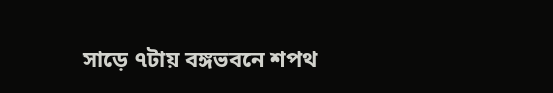সাড়ে ৭টায় বঙ্গভবনে শপথ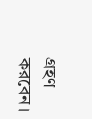গ্রহণ করবেন।